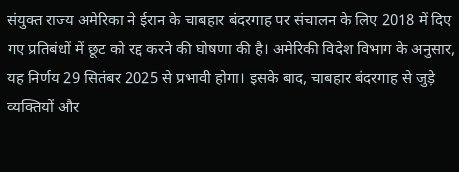संयुक्त राज्य अमेरिका ने ईरान के चाबहार बंदरगाह पर संचालन के लिए 2018 में दिए गए प्रतिबंधों में छूट को रद्द करने की घोषणा की है। अमेरिकी विदेश विभाग के अनुसार, यह निर्णय 29 सितंबर 2025 से प्रभावी होगा। इसके बाद, चाबहार बंदरगाह से जुड़े व्यक्तियों और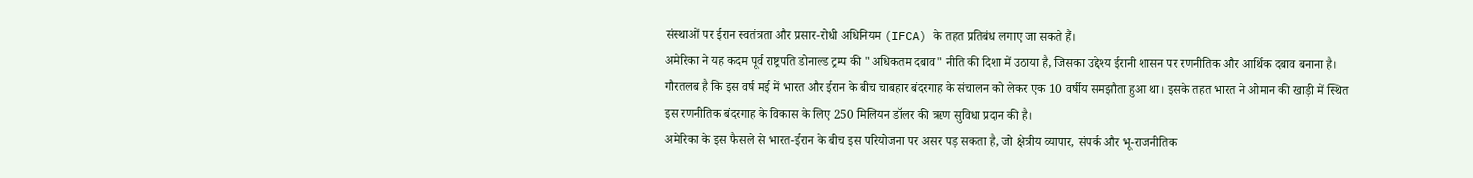संस्थाओं पर ईरान स्वतंत्रता और प्रसार-रोधी अधिनियम (IFCA) के तहत प्रतिबंध लगाए जा सकते हैं।
अमेरिका ने यह कदम पूर्व राष्ट्रपति डोनाल्ड ट्रम्प की "अधिकतम दबाव" नीति की दिशा में उठाया है, जिसका उद्देश्य ईरानी शासन पर रणनीतिक और आर्थिक दबाव बनाना है।
गौरतलब है कि इस वर्ष मई में भारत और ईरान के बीच चाबहार बंदरगाह के संचालन को लेकर एक 10 वर्षीय समझौता हुआ था। इसके तहत भारत ने ओमान की खाड़ी में स्थित इस रणनीतिक बंदरगाह के विकास के लिए 250 मिलियन डॉलर की ऋण सुविधा प्रदान की है।
अमेरिका के इस फैसले से भारत-ईरान के बीच इस परियोजना पर असर पड़ सकता है, जो क्षेत्रीय व्यापार, संपर्क और भू-राजनीतिक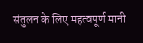संतुलन के लिए महत्वपूर्ण मानी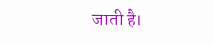जाती है।